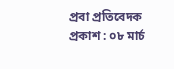প্রবা প্রতিবেদক
প্রকাশ : ০৮ মার্চ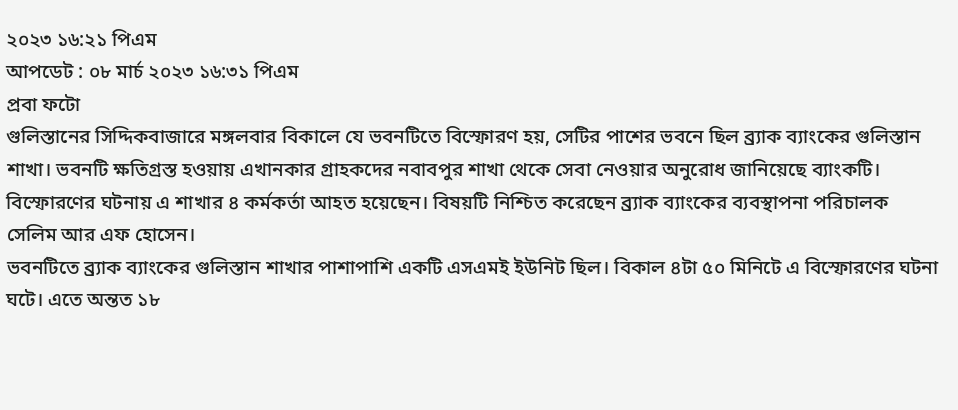২০২৩ ১৬:২১ পিএম
আপডেট : ০৮ মার্চ ২০২৩ ১৬:৩১ পিএম
প্রবা ফটো
গুলিস্তানের সিদ্দিকবাজারে মঙ্গলবার বিকালে যে ভবনটিতে বিস্ফোরণ হয়, সেটির পাশের ভবনে ছিল ব্র্যাক ব্যাংকের গুলিস্তান শাখা। ভবনটি ক্ষতিগ্রস্ত হওয়ায় এখানকার গ্রাহকদের নবাবপুর শাখা থেকে সেবা নেওয়ার অনুরোধ জানিয়েছে ব্যাংকটি। বিস্ফোরণের ঘটনায় এ শাখার ৪ কর্মকর্তা আহত হয়েছেন। বিষয়টি নিশ্চিত করেছেন ব্র্যাক ব্যাংকের ব্যবস্থাপনা পরিচালক সেলিম আর এফ হোসেন।
ভবনটিতে ব্র্যাক ব্যাংকের গুলিস্তান শাখার পাশাপাশি একটি এসএমই ইউনিট ছিল। বিকাল ৪টা ৫০ মিনিটে এ বিস্ফোরণের ঘটনা ঘটে। এতে অন্তত ১৮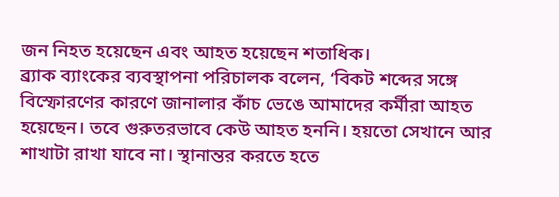জন নিহত হয়েছেন এবং আহত হয়েছেন শতাধিক।
ব্র্যাক ব্যাংকের ব্যবস্থাপনা পরিচালক বলেন, ‘বিকট শব্দের সঙ্গে বিস্ফোরণের কারণে জানালার কাঁচ ভেঙে আমাদের কর্মীরা আহত হয়েছেন। তবে গুরুতরভাবে কেউ আহত হননি। হয়তো সেখানে আর শাখাটা রাখা যাবে না। স্থানান্তর করতে হতে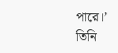পারে।’
তিনি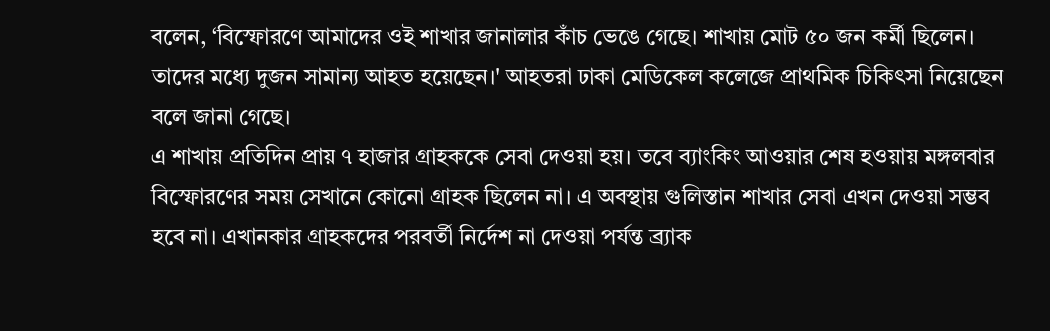বলেন, ‘বিস্ফোরণে আমাদের ওই শাখার জানালার কাঁচ ভেঙে গেছে। শাখায় মোট ৫০ জন কর্মী ছিলেন। তাদের মধ্যে দুজন সামান্য আহত হয়েছেন।' আহতরা ঢাকা মেডিকেল কলেজে প্রাথমিক চিকিৎসা নিয়েছেন বলে জানা গেছে।
এ শাখায় প্রতিদিন প্রায় ৭ হাজার গ্রাহককে সেবা দেওয়া হয়। তবে ব্যাংকিং আওয়ার শেষ হওয়ায় মঙ্গলবার বিস্ফোরণের সময় সেখানে কোনো গ্রাহক ছিলেন না। এ অবস্থায় গুলিস্তান শাখার সেবা এখন দেওয়া সম্ভব হবে না। এখানকার গ্রাহকদের পরবর্তী নির্দেশ না দেওয়া পর্যন্ত ব্র্যাক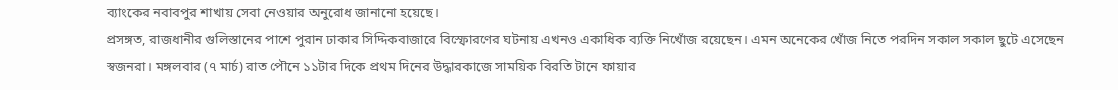ব্যাংকের নবাবপুর শাখায় সেবা নেওয়ার অনুরোধ জানানো হয়েছে।
প্রসঙ্গত, রাজধানীর গুলিস্তানের পাশে পুরান ঢাকার সিদ্দিকবাজারে বিস্ফোরণের ঘটনায় এখনও একাধিক ব্যক্তি নিখোঁজ রয়েছেন। এমন অনেকের খোঁজ নিতে পরদিন সকাল সকাল ছুটে এসেছেন স্বজনরা। মঙ্গলবার (৭ মার্চ) রাত পৌনে ১১টার দিকে প্রথম দিনের উদ্ধারকাজে সাময়িক বিরতি টানে ফায়ার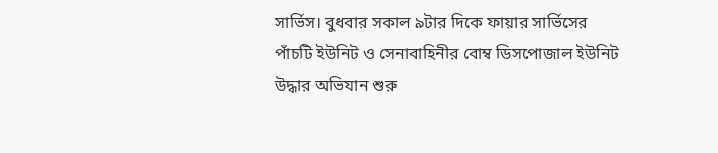সার্ভিস। বুধবার সকাল ৯টার দিকে ফায়ার সার্ভিসের পাঁচটি ইউনিট ও সেনাবাহিনীর বোম্ব ডিসপোজাল ইউনিট উদ্ধার অভিযান শুরু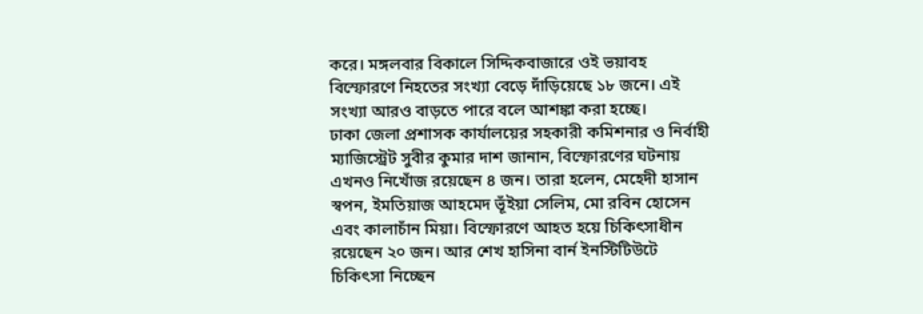করে। মঙ্গলবার বিকালে সিদ্দিকবাজারে ওই ভয়াবহ বিস্ফোরণে নিহতের সংখ্যা বেড়ে দাঁড়িয়েছে ১৮ জনে। এই সংখ্যা আরও বাড়তে পারে বলে আশঙ্কা করা হচ্ছে।
ঢাকা জেলা প্রশাসক কার্যালয়ের সহকারী কমিশনার ও নির্বাহী ম্যাজিস্ট্রেট সুবীর কুমার দাশ জানান, বিস্ফোরণের ঘটনায় এখনও নিখোঁজ রয়েছেন ৪ জন। তারা হলেন, মেহেদী হাসান স্বপন, ইমতিয়াজ আহমেদ ভূঁইয়া সেলিম, মো রবিন হোসেন এবং কালাচাঁন মিয়া। বিস্ফোরণে আহত হয়ে চিকিৎসাধীন রয়েছেন ২০ জন। আর শেখ হাসিনা বার্ন ইনস্টিটিউটে চিকিৎসা নিচ্ছেন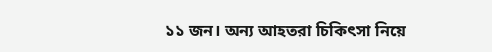১১ জন। অন্য আহতরা চিকিৎসা নিয়ে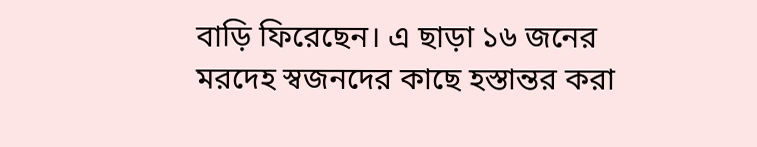বাড়ি ফিরেছেন। এ ছাড়া ১৬ জনের মরদেহ স্বজনদের কাছে হস্তান্তর করা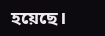হয়েছে।